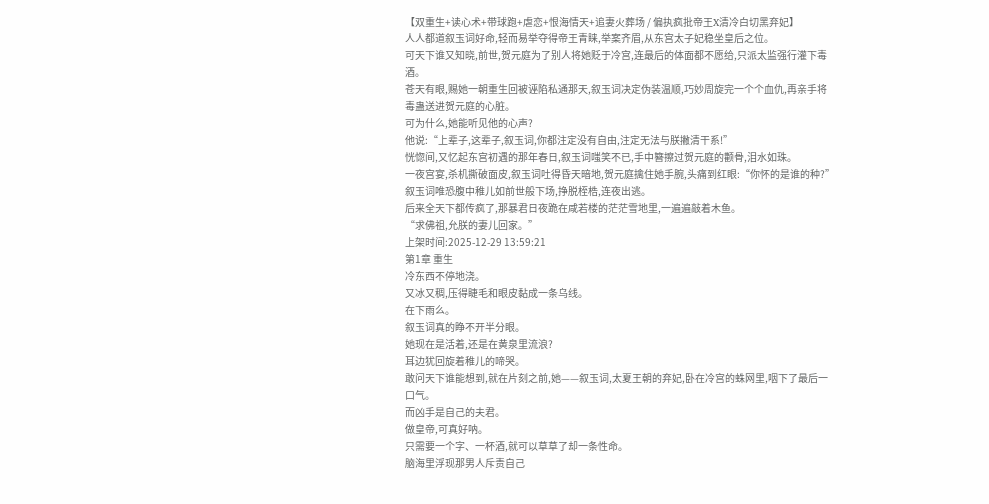【双重生+读心术+带球跑+虐恋+恨海情天+追妻火葬场 / 偏执疯批帝王X清冷白切黑弃妃】
人人都道叙玉词好命,轻而易举夺得帝王青睐,举案齐眉,从东宫太子妃稳坐皇后之位。
可天下谁又知晓,前世,贺元庭为了别人将她贬于冷宫,连最后的体面都不愿给,只派太监强行灌下毒酒。
苍天有眼,赐她一朝重生回被诬陷私通那天,叙玉词决定伪装温顺,巧妙周旋完一个个血仇,再亲手将毒蛊送进贺元庭的心脏。
可为什么,她能听见他的心声?
他说:“上辈子,这辈子,叙玉词,你都注定没有自由,注定无法与朕撇清干系!”
恍惚间,又忆起东宫初遇的那年春日,叙玉词嗤笑不已,手中簪擦过贺元庭的颧骨,泪水如珠。
一夜宫宴,杀机撕破面皮,叙玉词吐得昏天暗地,贺元庭擒住她手腕,头痛到红眼:“你怀的是谁的种?”
叙玉词唯恐腹中稚儿如前世般下场,挣脱桎梏,连夜出逃。
后来全天下都传疯了,那暴君日夜跪在咸若楼的茫茫雪地里,一遍遍敲着木鱼。
“求佛祖,允朕的妻儿回家。”
上架时间:2025-12-29 13:59:21
第1章 重生
冷东西不停地浇。
又冰又稠,压得睫毛和眼皮黏成一条乌线。
在下雨么。
叙玉词真的睁不开半分眼。
她现在是活着,还是在黄泉里流浪?
耳边犹回旋着稚儿的啼哭。
敢问天下谁能想到,就在片刻之前,她——叙玉词,太夏王朝的弃妃,卧在冷宫的蛛网里,咽下了最后一口气。
而凶手是自己的夫君。
做皇帝,可真好呐。
只需要一个字、一杯酒,就可以草草了却一条性命。
脑海里浮现那男人斥责自己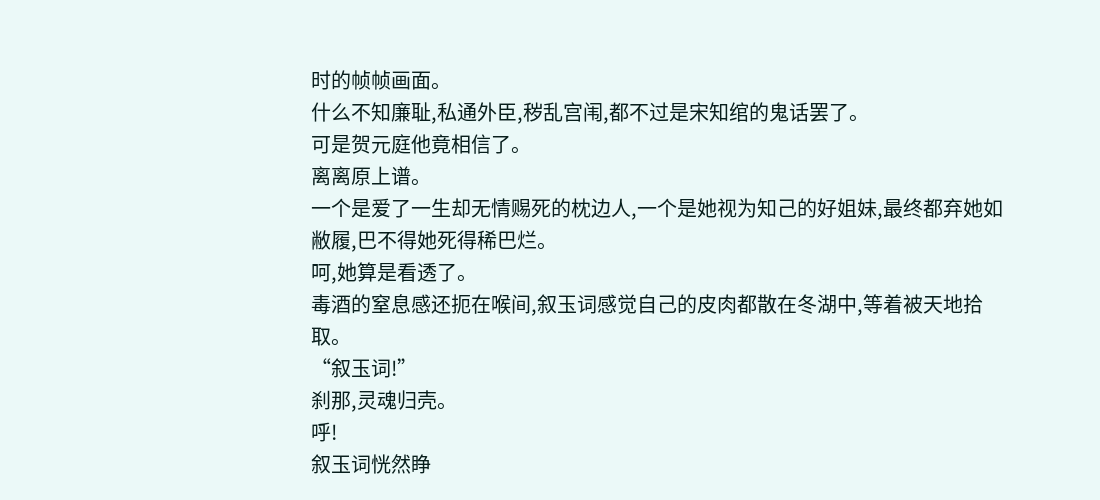时的帧帧画面。
什么不知廉耻,私通外臣,秽乱宫闱,都不过是宋知绾的鬼话罢了。
可是贺元庭他竟相信了。
离离原上谱。
一个是爱了一生却无情赐死的枕边人,一个是她视为知己的好姐妹,最终都弃她如敝履,巴不得她死得稀巴烂。
呵,她算是看透了。
毒酒的窒息感还扼在喉间,叙玉词感觉自己的皮肉都散在冬湖中,等着被天地拾取。
“叙玉词!”
刹那,灵魂归壳。
呼!
叙玉词恍然睁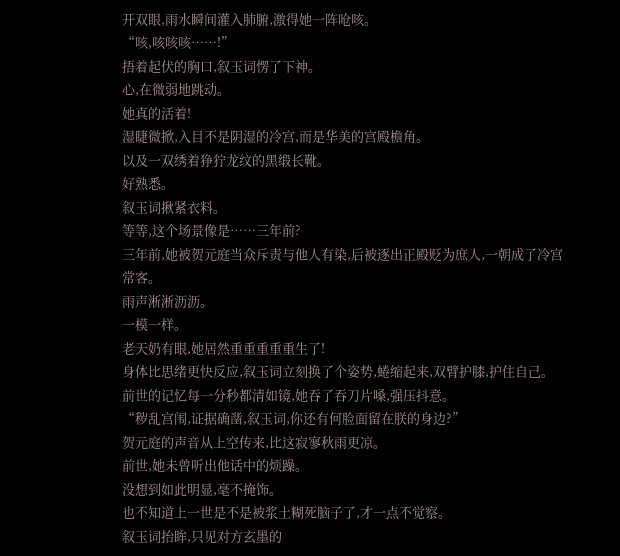开双眼,雨水瞬间灌入肺腑,激得她一阵呛咳。
“咳,咳咳咳……!”
捂着起伏的胸口,叙玉词愣了下神。
心,在微弱地跳动。
她真的活着!
湿睫微掀,入目不是阴湿的冷宫,而是华美的宫殿檐角。
以及一双绣着狰狞龙纹的黑缎长靴。
好熟悉。
叙玉词揪紧衣料。
等等,这个场景像是……三年前?
三年前,她被贺元庭当众斥责与他人有染,后被逐出正殿贬为庶人,一朝成了冷宫常客。
雨声淅淅沥沥。
一模一样。
老天奶有眼,她居然重重重重重生了!
身体比思绪更快反应,叙玉词立刻换了个姿势,蜷缩起来,双臂护膝,护住自己。
前世的记忆每一分秒都清如镜,她吞了吞刀片嗓,强压抖意。
“秽乱宫闱,证据确凿,叙玉词,你还有何脸面留在朕的身边?”
贺元庭的声音从上空传来,比这寂寥秋雨更凉。
前世,她未曾听出他话中的烦躁。
没想到如此明显,毫不掩饰。
也不知道上一世是不是被浆土糊死脑子了,才一点不觉察。
叙玉词抬眸,只见对方玄墨的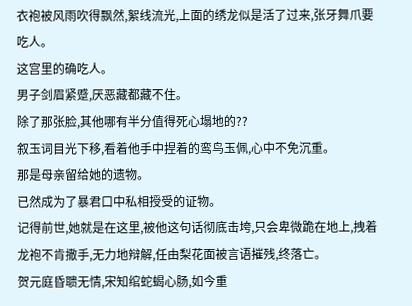衣袍被风雨吹得飘然,絮线流光,上面的绣龙似是活了过来,张牙舞爪要吃人。
这宫里的确吃人。
男子剑眉紧蹙,厌恶藏都藏不住。
除了那张脸,其他哪有半分值得死心塌地的??
叙玉词目光下移,看着他手中捏着的鸾鸟玉佩,心中不免沉重。
那是母亲留给她的遗物。
已然成为了暴君口中私相授受的证物。
记得前世,她就是在这里,被他这句话彻底击垮,只会卑微跪在地上,拽着龙袍不肯撒手,无力地辩解,任由梨花面被言语摧残,终落亡。
贺元庭昏聩无情,宋知绾蛇蝎心肠,如今重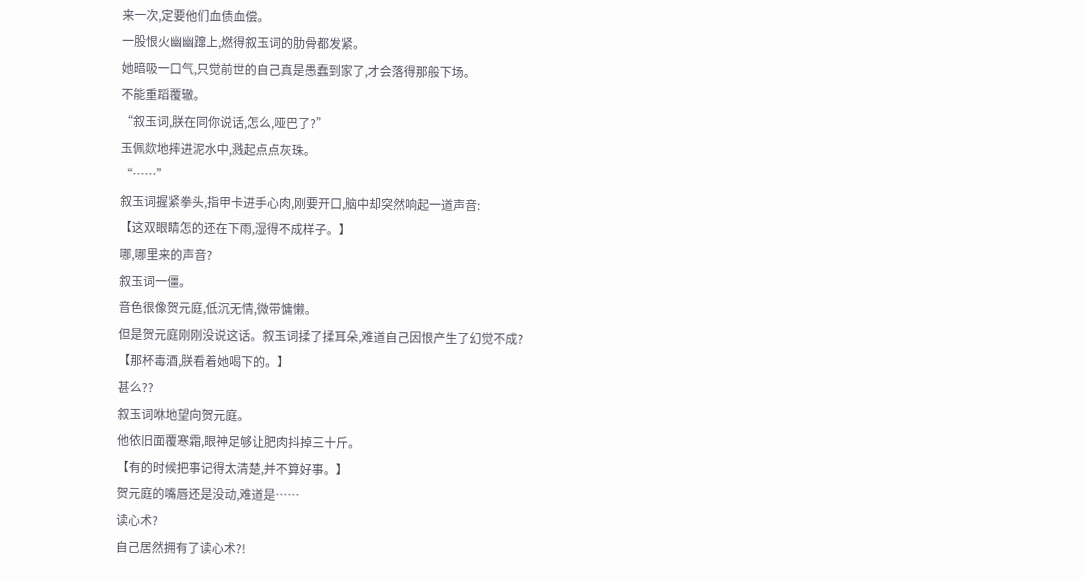来一次,定要他们血债血偿。
一股恨火幽幽蹿上,燃得叙玉词的肋骨都发紧。
她暗吸一口气,只觉前世的自己真是愚蠢到家了,才会落得那般下场。
不能重蹈覆辙。
“叙玉词,朕在同你说话,怎么,哑巴了?”
玉佩欻地摔进泥水中,溅起点点灰珠。
“……”
叙玉词握紧拳头,指甲卡进手心肉,刚要开口,脑中却突然响起一道声音:
【这双眼睛怎的还在下雨,湿得不成样子。】
哪,哪里来的声音?
叙玉词一僵。
音色很像贺元庭,低沉无情,微带慵懒。
但是贺元庭刚刚没说这话。叙玉词揉了揉耳朵,难道自己因恨产生了幻觉不成?
【那杯毒酒,朕看着她喝下的。】
甚么??
叙玉词咻地望向贺元庭。
他依旧面覆寒霜,眼神足够让肥肉抖掉三十斤。
【有的时候把事记得太清楚,并不算好事。】
贺元庭的嘴唇还是没动,难道是……
读心术?
自己居然拥有了读心术?!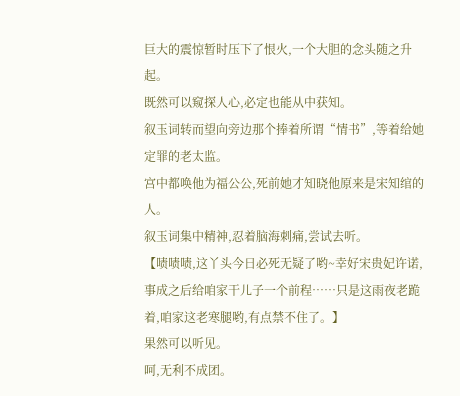巨大的震惊暂时压下了恨火,一个大胆的念头随之升起。
既然可以窥探人心,必定也能从中获知。
叙玉词转而望向旁边那个捧着所谓“情书”,等着给她定罪的老太监。
宫中都唤他为福公公,死前她才知晓他原来是宋知绾的人。
叙玉词集中精神,忍着脑海刺痛,尝试去听。
【啧啧啧,这丫头今日必死无疑了哟~幸好宋贵妃许诺,事成之后给咱家干儿子一个前程……只是这雨夜老跪着,咱家这老寒腿哟,有点禁不住了。】
果然可以听见。
呵,无利不成团。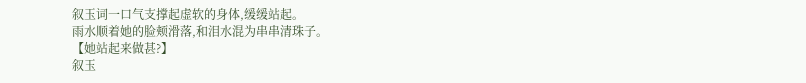叙玉词一口气支撑起虚软的身体,缓缓站起。
雨水顺着她的脸颊滑落,和泪水混为串串清珠子。
【她站起来做甚?】
叙玉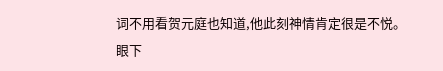词不用看贺元庭也知道,他此刻神情肯定很是不悦。
眼下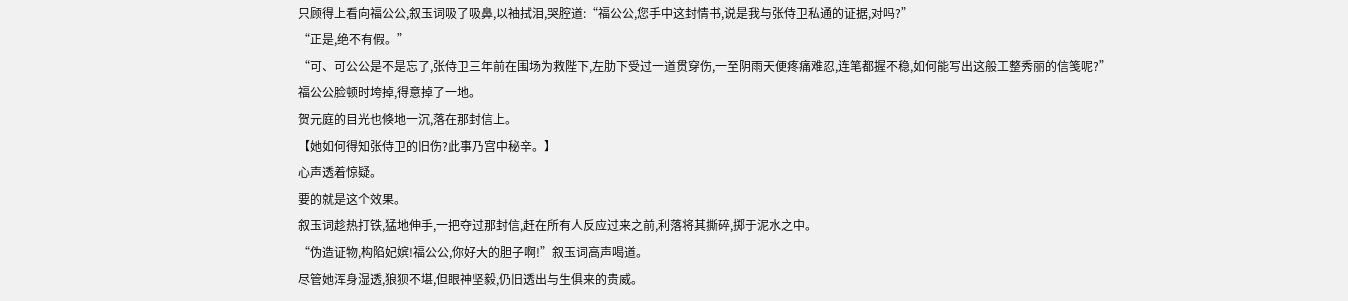只顾得上看向福公公,叙玉词吸了吸鼻,以袖拭泪,哭腔道:“福公公,您手中这封情书,说是我与张侍卫私通的证据,对吗?”
“正是,绝不有假。”
“可、可公公是不是忘了,张侍卫三年前在围场为救陛下,左肋下受过一道贯穿伤,一至阴雨天便疼痛难忍,连笔都握不稳,如何能写出这般工整秀丽的信笺呢?”
福公公脸顿时垮掉,得意掉了一地。
贺元庭的目光也倏地一沉,落在那封信上。
【她如何得知张侍卫的旧伤?此事乃宫中秘辛。】
心声透着惊疑。
要的就是这个效果。
叙玉词趁热打铁,猛地伸手,一把夺过那封信,赶在所有人反应过来之前,利落将其撕碎,掷于泥水之中。
“伪造证物,构陷妃嫔!福公公,你好大的胆子啊!”叙玉词高声喝道。
尽管她浑身湿透,狼狈不堪,但眼神坚毅,仍旧透出与生俱来的贵威。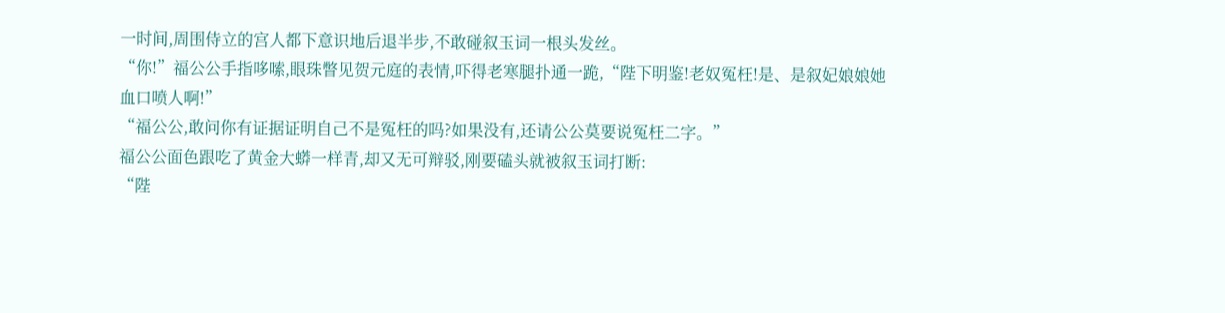一时间,周围侍立的宫人都下意识地后退半步,不敢碰叙玉词一根头发丝。
“你!”福公公手指哆嗦,眼珠瞥见贺元庭的表情,吓得老寒腿扑通一跪,“陛下明鉴!老奴冤枉!是、是叙妃娘娘她血口喷人啊!”
“福公公,敢问你有证据证明自己不是冤枉的吗?如果没有,还请公公莫要说冤枉二字。”
福公公面色跟吃了黄金大蟒一样青,却又无可辩驳,刚要磕头就被叙玉词打断:
“陛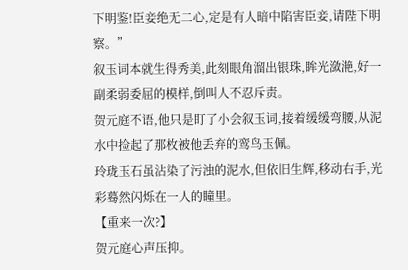下明鉴!臣妾绝无二心,定是有人暗中陷害臣妾,请陛下明察。”
叙玉词本就生得秀美,此刻眼角溜出银珠,眸光潋滟,好一副柔弱委屈的模样,倒叫人不忍斥责。
贺元庭不语,他只是盯了小会叙玉词,接着缓缓弯腰,从泥水中捡起了那枚被他丢弃的鸾鸟玉佩。
玲珑玉石虽沾染了污浊的泥水,但依旧生辉,移动右手,光彩蓦然闪烁在一人的瞳里。
【重来一次?】
贺元庭心声压抑。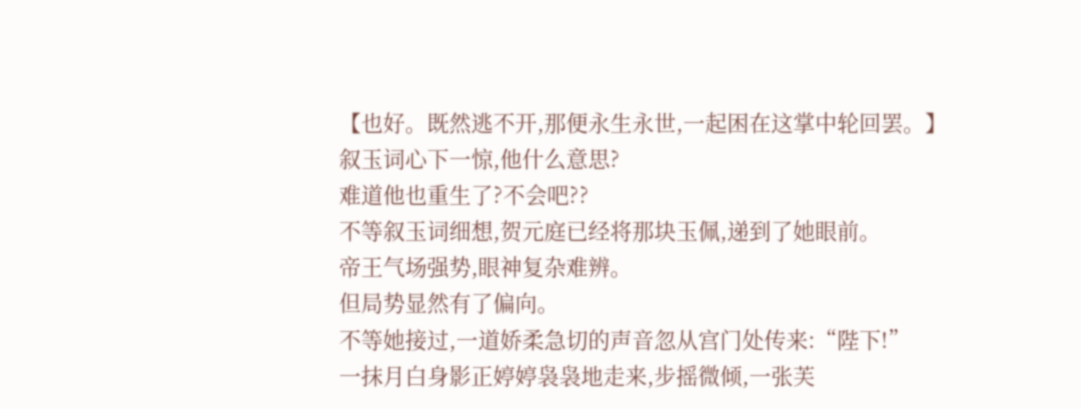【也好。既然逃不开,那便永生永世,一起困在这掌中轮回罢。】
叙玉词心下一惊,他什么意思?
难道他也重生了?不会吧??
不等叙玉词细想,贺元庭已经将那块玉佩,递到了她眼前。
帝王气场强势,眼神复杂难辨。
但局势显然有了偏向。
不等她接过,一道娇柔急切的声音忽从宫门处传来:“陛下!”
一抹月白身影正婷婷袅袅地走来,步摇微倾,一张芙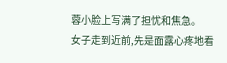蓉小脸上写满了担忧和焦急。
女子走到近前,先是面露心疼地看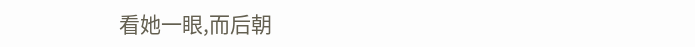看她一眼,而后朝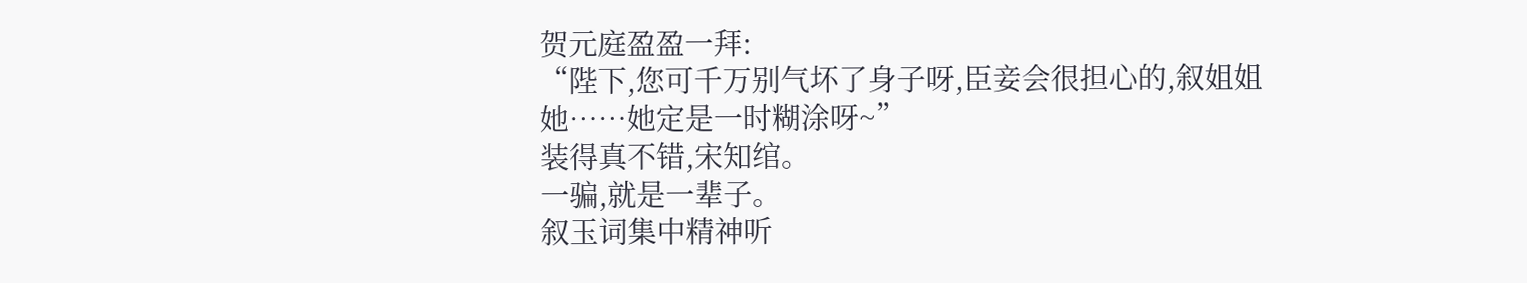贺元庭盈盈一拜:
“陛下,您可千万别气坏了身子呀,臣妾会很担心的,叙姐姐她……她定是一时糊涂呀~”
装得真不错,宋知绾。
一骗,就是一辈子。
叙玉词集中精神听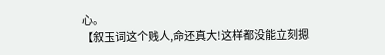心。
【叙玉词这个贱人,命还真大!这样都没能立刻摁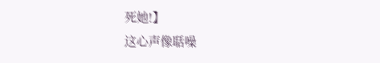死她!】
这心声像聒噪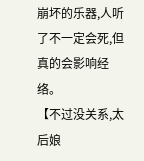崩坏的乐器,人听了不一定会死,但真的会影响经络。
【不过没关系,太后娘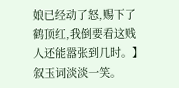娘已经动了怒,赐下了鹤顶红,我倒要看这贱人还能嚣张到几时。】
叙玉词淡淡一笑。